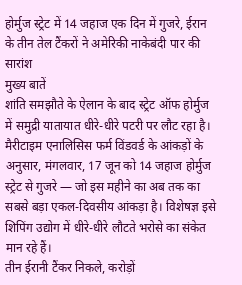होर्मुज स्ट्रेट में 14 जहाज एक दिन में गुजरे, ईरान के तीन तेल टैंकरों ने अमेरिकी नाकेबंदी पार की
सारांश
मुख्य बातें
शांति समझौते के ऐलान के बाद स्ट्रेट ऑफ होर्मुज में समुद्री यातायात धीरे-धीरे पटरी पर लौट रहा है। मैरीटाइम एनालिसिस फर्म विंडवर्ड के आंकड़ों के अनुसार, मंगलवार, 17 जून को 14 जहाज होर्मुज स्ट्रेट से गुजरे — जो इस महीने का अब तक का सबसे बड़ा एकल-दिवसीय आंकड़ा है। विशेषज्ञ इसे शिपिंग उद्योग में धीरे-धीरे लौटते भरोसे का संकेत मान रहे हैं।
तीन ईरानी टैंकर निकले, करोड़ों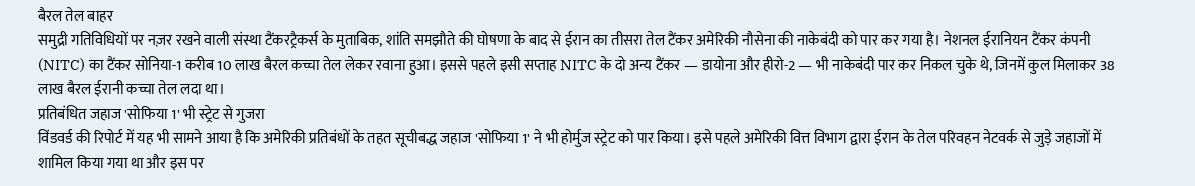बैरल तेल बाहर
समुद्री गतिविधियों पर नज़र रखने वाली संस्था टैंकरट्रैकर्स के मुताबिक, शांति समझौते की घोषणा के बाद से ईरान का तीसरा तेल टैंकर अमेरिकी नौसेना की नाकेबंदी को पार कर गया है। नेशनल ईरानियन टैंकर कंपनी (NITC) का टैंकर सोनिया-1 करीब 10 लाख बैरल कच्चा तेल लेकर रवाना हुआ। इससे पहले इसी सप्ताह NITC के दो अन्य टैंकर — डायोना और हीरो-2 — भी नाकेबंदी पार कर निकल चुके थे, जिनमें कुल मिलाकर 38 लाख बैरल ईरानी कच्चा तेल लदा था।
प्रतिबंधित जहाज 'सोफिया 1' भी स्ट्रेट से गुजरा
विंडवर्ड की रिपोर्ट में यह भी सामने आया है कि अमेरिकी प्रतिबंधों के तहत सूचीबद्ध जहाज 'सोफिया 1' ने भी होर्मुज स्ट्रेट को पार किया। इसे पहले अमेरिकी वित्त विभाग द्वारा ईरान के तेल परिवहन नेटवर्क से जुड़े जहाजों में शामिल किया गया था और इस पर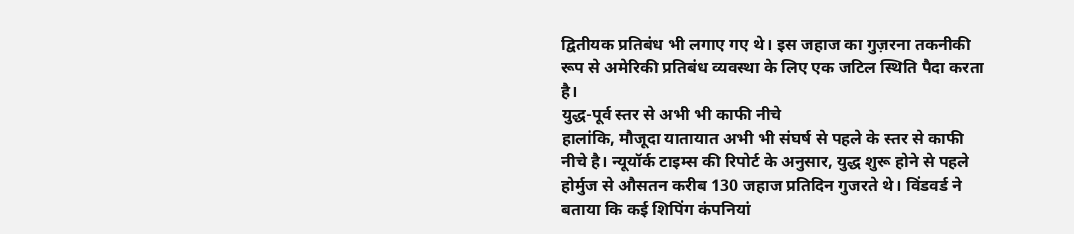द्वितीयक प्रतिबंध भी लगाए गए थे। इस जहाज का गुज़रना तकनीकी रूप से अमेरिकी प्रतिबंध व्यवस्था के लिए एक जटिल स्थिति पैदा करता है।
युद्ध-पूर्व स्तर से अभी भी काफी नीचे
हालांकि, मौजूदा यातायात अभी भी संघर्ष से पहले के स्तर से काफी नीचे है। न्यूयॉर्क टाइम्स की रिपोर्ट के अनुसार, युद्ध शुरू होने से पहले होर्मुज से औसतन करीब 130 जहाज प्रतिदिन गुजरते थे। विंडवर्ड ने बताया कि कई शिपिंग कंपनियां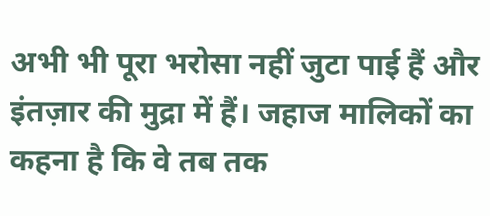अभी भी पूरा भरोसा नहीं जुटा पाई हैं और इंतज़ार की मुद्रा में हैं। जहाज मालिकों का कहना है कि वे तब तक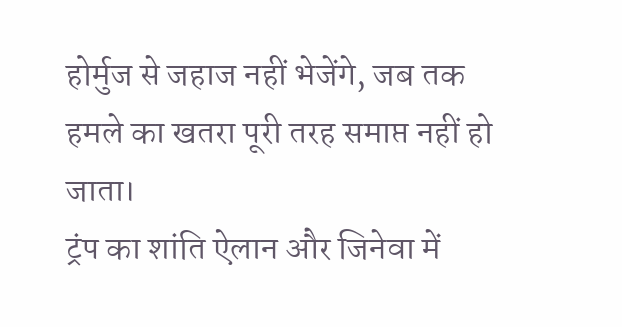होर्मुज से जहाज नहीं भेजेंगे, जब तक हमले का खतरा पूरी तरह समाप्त नहीं हो जाता।
ट्रंप का शांति ऐलान और जिनेवा में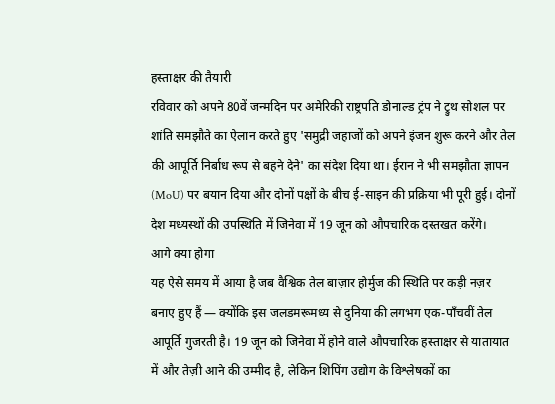हस्ताक्षर की तैयारी
रविवार को अपने 80वें जन्मदिन पर अमेरिकी राष्ट्रपति डोनाल्ड ट्रंप ने ट्रुथ सोशल पर शांति समझौते का ऐलान करते हुए 'समुद्री जहाजों को अपने इंजन शुरू करने और तेल की आपूर्ति निर्बाध रूप से बहने देने' का संदेश दिया था। ईरान ने भी समझौता ज्ञापन (MoU) पर बयान दिया और दोनों पक्षों के बीच ई-साइन की प्रक्रिया भी पूरी हुई। दोनों देश मध्यस्थों की उपस्थिति में जिनेवा में 19 जून को औपचारिक दस्तखत करेंगे।
आगे क्या होगा
यह ऐसे समय में आया है जब वैश्विक तेल बाज़ार होर्मुज की स्थिति पर कड़ी नज़र बनाए हुए हैं — क्योंकि इस जलडमरूमध्य से दुनिया की लगभग एक-पाँचवीं तेल आपूर्ति गुजरती है। 19 जून को जिनेवा में होने वाले औपचारिक हस्ताक्षर से यातायात में और तेज़ी आने की उम्मीद है, लेकिन शिपिंग उद्योग के विश्लेषकों का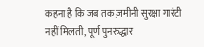कहना है कि जब तक ज़मीनी सुरक्षा गारंटी नहीं मिलती, पूर्ण पुनरुद्धार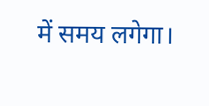में समय लगेगा।